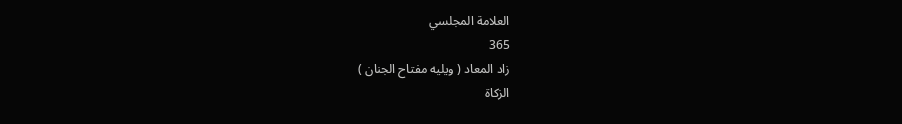العلامة المجلسي
365
زاد المعاد ( ويليه مفتاح الجنان )
الزكاة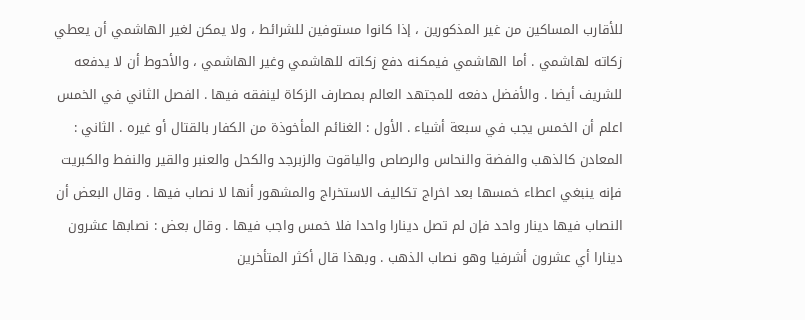للأقارب المساكين من غير المذكورين ، إذا كانوا مستوفين للشرائط ، ولا يمكن لغير الهاشمي أن يعطي زكاته لهاشمي . أما الهاشمي فيمكنه دفع زكاته للهاشمي وغير الهاشمي ، والأحوط أن لا يدفعه للشريف أيضا . والأفضل دفعه للمجتهد العالم بمصارف الزكاة لينفقه فيها . الفصل الثاني في الخمس اعلم أن الخمس يجب في سبعة أشياء . الأول : الغنائم المأخوذة من الكفار بالقتال أو غيره . الثاني : المعادن كالذهب والفضة والنحاس والرصاص والياقوت والزبرجد والكحل والعنبر والقير والنفط والكبريت فإنه ينبغي اعطاء خمسها بعد اخراج تكاليف الاستخراج والمشهور أنها لا نصاب فيها . وقال البعض أن النصاب فيها دينار واحد فإن لم تصل دينارا واحدا فلا خمس واجب فيها . وقال بعض : نصابها عشرون دينارا أي عشرون أشرفيا وهو نصاب الذهب . وبهذا قال أكثر المتأخرين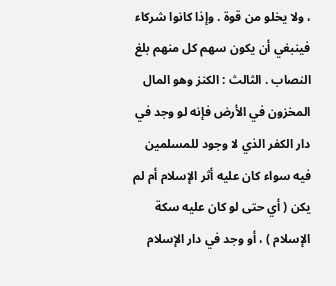، ولا يخلو من قوة . وإذا كانوا شركاء فينبغي أن يكون سهم كل منهم بلغ النصاب . الثالث : الكنز وهو المال المخزون في الأرض فإنه لو وجد في دار الكفر الذي لا وجود للمسلمين فيه سواء كان عليه أثر الإسلام أم لم يكن ( أي حتى لو كان عليه سكة الإسلام ) ، أو وجد في دار الإسلام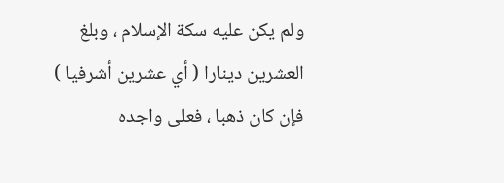ولم يكن عليه سكة الإسلام ، وبلغ العشرين دينارا ( أي عشرين أشرفيا ) فإن كان ذهبا ، فعلى واجده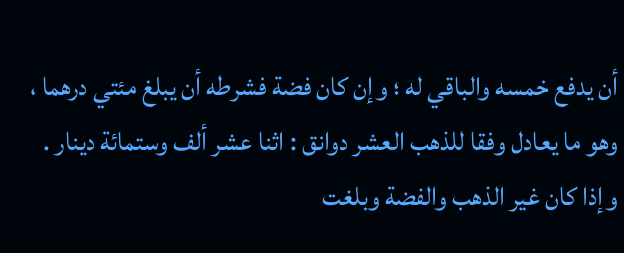أن يدفع خمسه والباقي له ؛ وإن كان فضة فشرطه أن يبلغ مئتي درهما ، وهو ما يعادل وفقا للذهب العشر دوانق : اثنا عشر ألف وستمائة دينار . وإذا كان غير الذهب والفضة وبلغت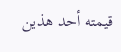قيمته أحد هذين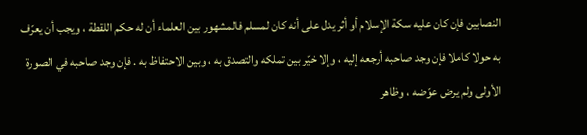النصابين فإن كان عليه سكة الإسلام أو أثر يدل على أنه كان لمسلم فالمشهور بين العلماء أن له حكم اللقطة ، ويجب أن يعرّف به حولا كاملا فإن وجد صاحبه أرجعه إليه ، وإلا خيّر بين تملكه والتصدق به ، وبين الاحتفاظ به . فإن وجد صاحبه في الصورة الأولى ولم يرض عوّضه ، وظاهر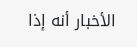الأخبار أنه إذا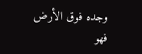وجده فوق الأرض فهو